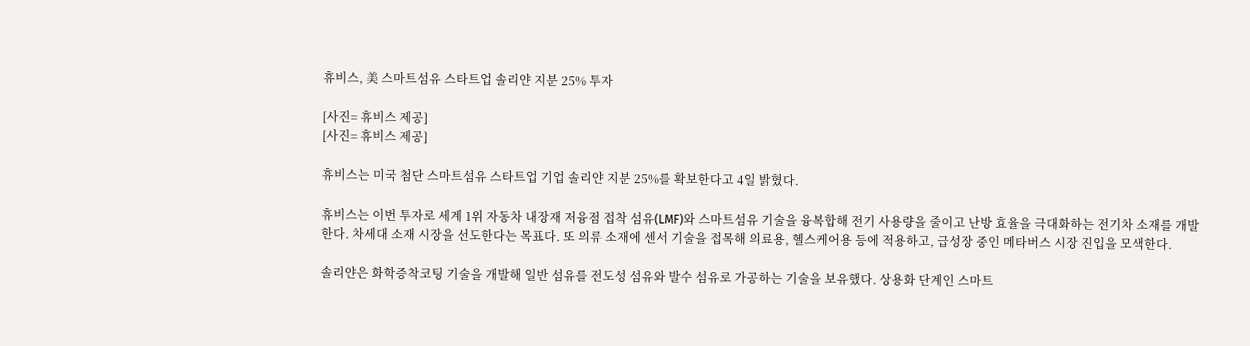휴비스, 美 스마트섬유 스타트업 솔리얀 지분 25% 투자

[사진= 휴비스 제공]
[사진= 휴비스 제공]

휴비스는 미국 첨단 스마트섬유 스타트업 기업 솔리얀 지분 25%를 확보한다고 4일 밝혔다.

휴비스는 이번 투자로 세계 1위 자동차 내장재 저융점 접착 섬유(LMF)와 스마트섬유 기술을 융복합해 전기 사용량을 줄이고 난방 효율을 극대화하는 전기차 소재를 개발한다. 차세대 소재 시장을 선도한다는 목표다. 또 의류 소재에 센서 기술을 접목해 의료용, 헬스케어용 등에 적용하고, 급성장 중인 메타버스 시장 진입을 모색한다.

솔리얀은 화학증착코팅 기술을 개발해 일반 섬유를 전도성 섬유와 발수 섬유로 가공하는 기술을 보유했다. 상용화 단계인 스마트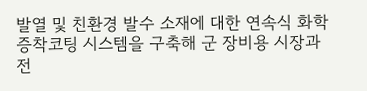발열 및 친환경 발수 소재에 대한 연속식 화학증착코팅 시스템을 구축해 군 장비용 시장과 전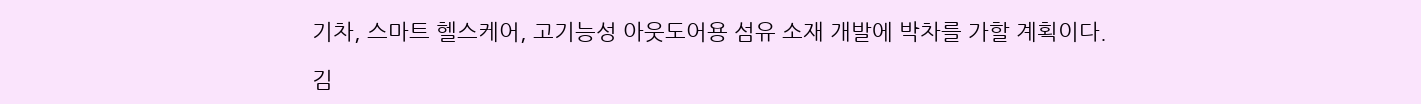기차, 스마트 헬스케어, 고기능성 아웃도어용 섬유 소재 개발에 박차를 가할 계획이다.

김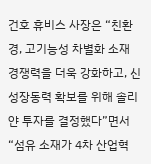건호 휴비스 사장은 “친환경, 고기능성 차별화 소재 경쟁력을 더욱 강화하고, 신성장동력 확보를 위해 솔리얀 투자를 결정했다”면서 “섬유 소재가 4차 산업혁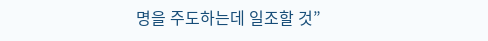명을 주도하는데 일조할 것”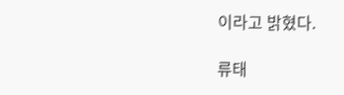이라고 밝혔다.

류태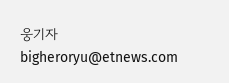웅기자 bigheroryu@etnews.com